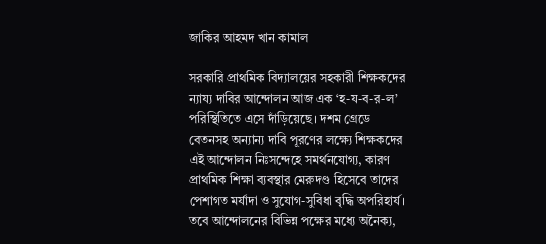জাকির আহমদ খান কামাল

সরকারি প্রাথমিক বিদ্যালয়ের সহকারী শিক্ষকদের ন্যায্য দাবির আন্দোলন আজ এক ‘হ-য-ব-র-ল’ পরিস্থিতিতে এসে দাঁড়িয়েছে। দশম গ্রেডে বেতনসহ অন্যান্য দাবি পূরণের লক্ষ্যে শিক্ষকদের এই আন্দোলন নিঃসন্দেহে সমর্থনযোগ্য, কারণ প্রাথমিক শিক্ষা ব্যবস্থার মেরুদণ্ড হিসেবে তাদের পেশাগত মর্যাদা ও সুযোগ-সুবিধা বৃদ্ধি অপরিহার্য। তবে আন্দোলনের বিভিন্ন পক্ষের মধ্যে অনৈক্য,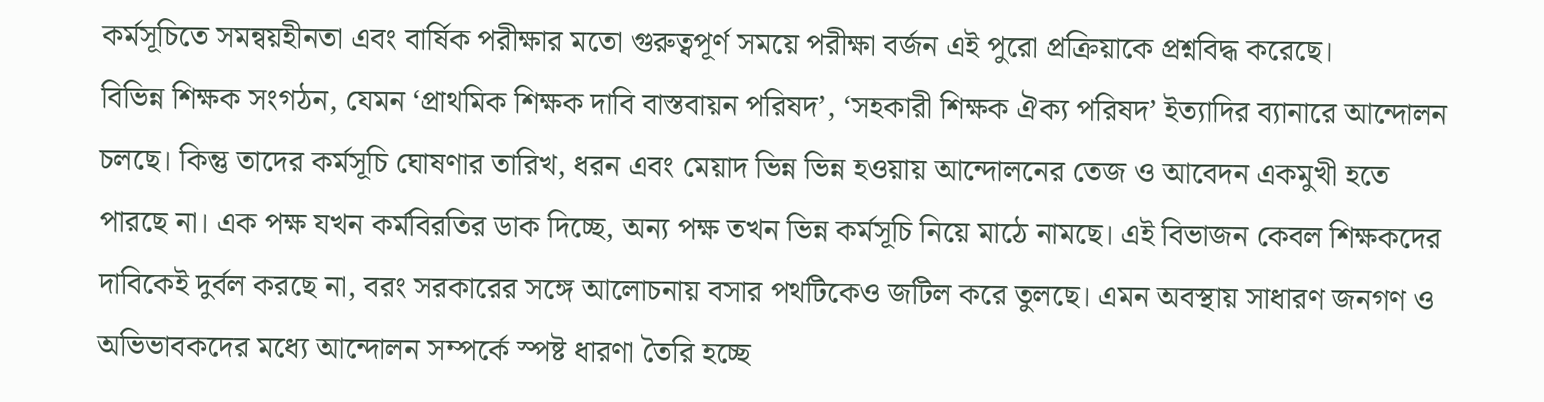কর্মসূচিতে সমন্বয়হীনতা এবং বার্ষিক পরীক্ষার মতো গুরুত্বপূর্ণ সময়ে পরীক্ষা বর্জন এই পুরো প্রক্রিয়াকে প্রশ্নবিদ্ধ করেছে।
বিভিন্ন শিক্ষক সংগঠন, যেমন ‘প্রাথমিক শিক্ষক দাবি বাস্তবায়ন পরিষদ’, ‘সহকারী শিক্ষক ঐক্য পরিষদ’ ইত্যাদির ব্যানারে আন্দোলন চলছে। কিন্তু তাদের কর্মসূচি ঘোষণার তারিখ, ধরন এবং মেয়াদ ভিন্ন ভিন্ন হওয়ায় আন্দোলনের তেজ ও আবেদন একমুখী হতে পারছে না। এক পক্ষ যখন কর্মবিরতির ডাক দিচ্ছে, অন্য পক্ষ তখন ভিন্ন কর্মসূচি নিয়ে মাঠে নামছে। এই বিভাজন কেবল শিক্ষকদের দাবিকেই দুর্বল করছে না, বরং সরকারের সঙ্গে আলোচনায় বসার পথটিকেও জটিল করে তুলছে। এমন অবস্থায় সাধারণ জনগণ ও অভিভাবকদের মধ্যে আন্দোলন সম্পর্কে স্পষ্ট ধারণা তৈরি হচ্ছে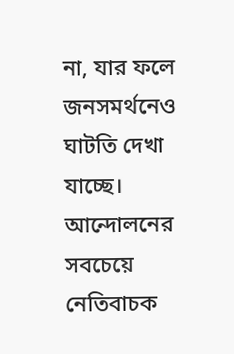না, যার ফলে জনসমর্থনেও ঘাটতি দেখা যাচ্ছে।
আন্দোলনের সবচেয়ে নেতিবাচক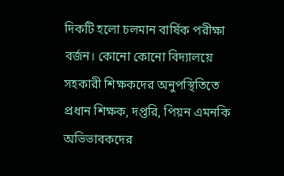দিকটি হলো চলমান বার্ষিক পরীক্ষা বর্জন। কোনো কোনো বিদ্যালয়ে সহকারী শিক্ষকদের অনুপস্থিতিতে প্রধান শিক্ষক, দপ্তরি, পিয়ন এমনকি অভিভাবকদের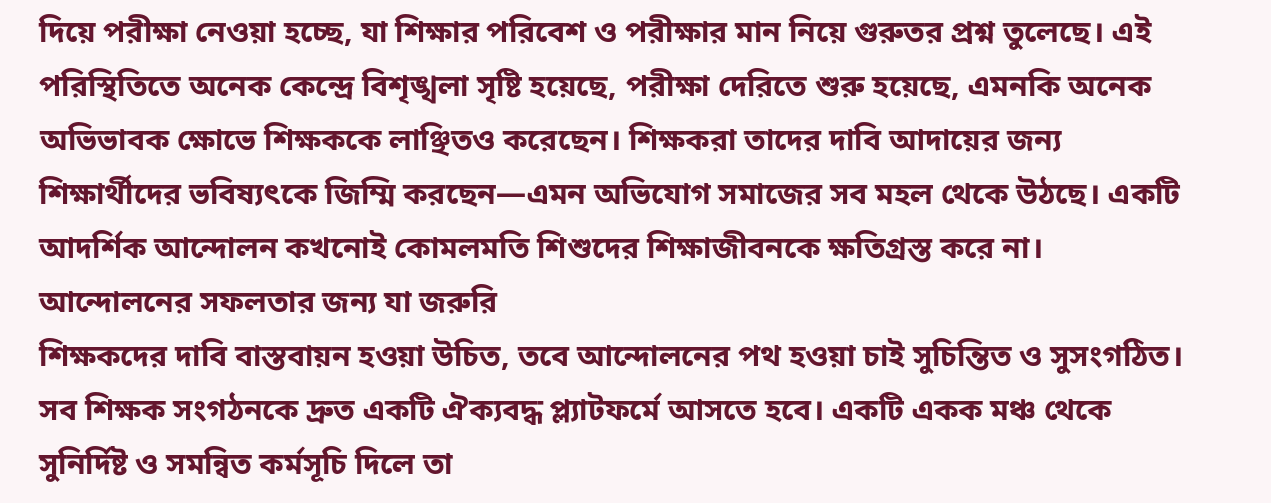দিয়ে পরীক্ষা নেওয়া হচ্ছে, যা শিক্ষার পরিবেশ ও পরীক্ষার মান নিয়ে গুরুতর প্রশ্ন তুলেছে। এই পরিস্থিতিতে অনেক কেন্দ্রে বিশৃঙ্খলা সৃষ্টি হয়েছে, পরীক্ষা দেরিতে শুরু হয়েছে, এমনকি অনেক অভিভাবক ক্ষোভে শিক্ষককে লাঞ্ছিতও করেছেন। শিক্ষকরা তাদের দাবি আদায়ের জন্য শিক্ষার্থীদের ভবিষ্যৎকে জিম্মি করছেন—এমন অভিযোগ সমাজের সব মহল থেকে উঠছে। একটি আদর্শিক আন্দোলন কখনোই কোমলমতি শিশুদের শিক্ষাজীবনকে ক্ষতিগ্রস্ত করে না।
আন্দোলনের সফলতার জন্য যা জরুরি
শিক্ষকদের দাবি বাস্তবায়ন হওয়া উচিত, তবে আন্দোলনের পথ হওয়া চাই সুচিন্তিত ও সুসংগঠিত।
সব শিক্ষক সংগঠনকে দ্রুত একটি ঐক্যবদ্ধ প্ল্যাটফর্মে আসতে হবে। একটি একক মঞ্চ থেকে সুনির্দিষ্ট ও সমন্বিত কর্মসূচি দিলে তা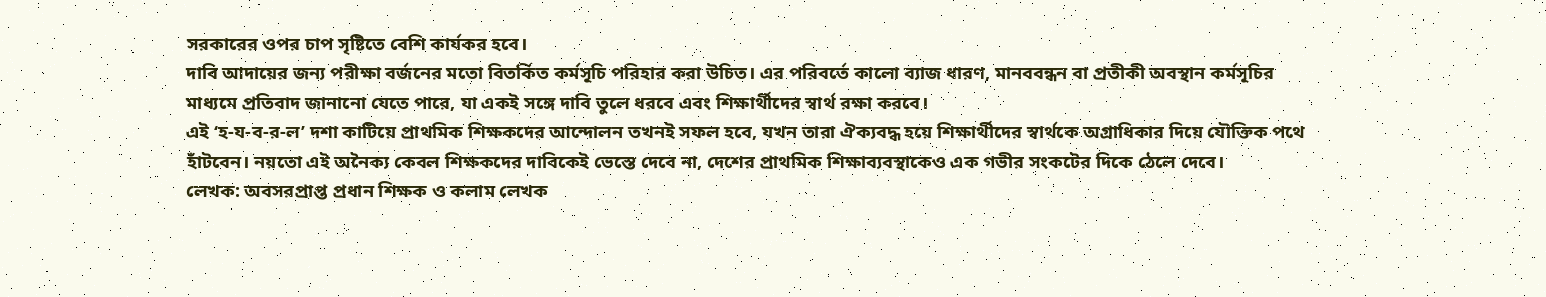সরকারের ওপর চাপ সৃষ্টিতে বেশি কার্যকর হবে।
দাবি আদায়ের জন্য পরীক্ষা বর্জনের মতো বিতর্কিত কর্মসূচি পরিহার করা উচিত। এর পরিবর্তে কালো ব্যাজ ধারণ, মানববন্ধন বা প্রতীকী অবস্থান কর্মসূচির মাধ্যমে প্রতিবাদ জানানো যেতে পারে, যা একই সঙ্গে দাবি তুলে ধরবে এবং শিক্ষার্থীদের স্বার্থ রক্ষা করবে।
এই ‘হ-য-ব-র-ল’ দশা কাটিয়ে প্রাথমিক শিক্ষকদের আন্দোলন তখনই সফল হবে, যখন তারা ঐক্যবদ্ধ হয়ে শিক্ষার্থীদের স্বার্থকে অগ্রাধিকার দিয়ে যৌক্তিক পথে হাঁটবেন। নয়তো এই অনৈক্য কেবল শিক্ষকদের দাবিকেই ভেস্তে দেবে না, দেশের প্রাথমিক শিক্ষাব্যবস্থাকেও এক গভীর সংকটের দিকে ঠেলে দেবে।
লেখক: অবসরপ্রাপ্ত প্রধান শিক্ষক ও কলাম লেখক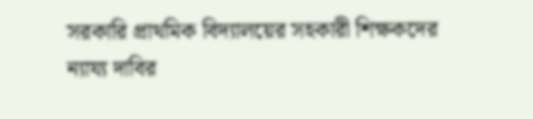সরকারি প্রাথমিক বিদ্যালয়ের সহকারী শিক্ষকদের ন্যায্য দাবির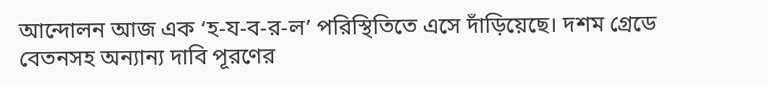আন্দোলন আজ এক ‘হ-য-ব-র-ল’ পরিস্থিতিতে এসে দাঁড়িয়েছে। দশম গ্রেডে বেতনসহ অন্যান্য দাবি পূরণের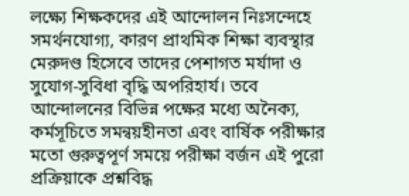লক্ষ্যে শিক্ষকদের এই আন্দোলন নিঃসন্দেহে সমর্থনযোগ্য, কারণ প্রাথমিক শিক্ষা ব্যবস্থার মেরুদণ্ড হিসেবে তাদের পেশাগত মর্যাদা ও সুযোগ-সুবিধা বৃদ্ধি অপরিহার্য। তবে আন্দোলনের বিভিন্ন পক্ষের মধ্যে অনৈক্য, কর্মসূচিতে সমন্বয়হীনতা এবং বার্ষিক পরীক্ষার মতো গুরুত্বপূর্ণ সময়ে পরীক্ষা বর্জন এই পুরো প্রক্রিয়াকে প্রশ্নবিদ্ধ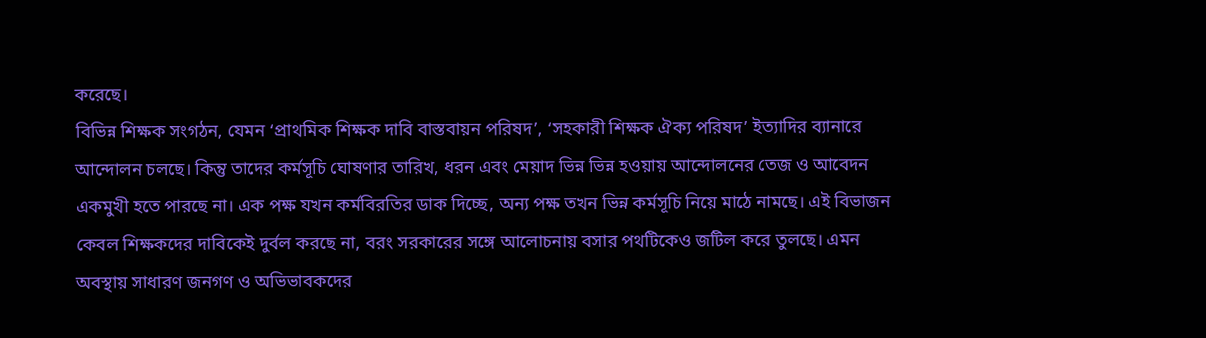করেছে।
বিভিন্ন শিক্ষক সংগঠন, যেমন ‘প্রাথমিক শিক্ষক দাবি বাস্তবায়ন পরিষদ’, ‘সহকারী শিক্ষক ঐক্য পরিষদ’ ইত্যাদির ব্যানারে আন্দোলন চলছে। কিন্তু তাদের কর্মসূচি ঘোষণার তারিখ, ধরন এবং মেয়াদ ভিন্ন ভিন্ন হওয়ায় আন্দোলনের তেজ ও আবেদন একমুখী হতে পারছে না। এক পক্ষ যখন কর্মবিরতির ডাক দিচ্ছে, অন্য পক্ষ তখন ভিন্ন কর্মসূচি নিয়ে মাঠে নামছে। এই বিভাজন কেবল শিক্ষকদের দাবিকেই দুর্বল করছে না, বরং সরকারের সঙ্গে আলোচনায় বসার পথটিকেও জটিল করে তুলছে। এমন অবস্থায় সাধারণ জনগণ ও অভিভাবকদের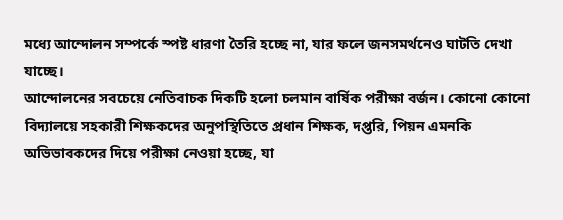মধ্যে আন্দোলন সম্পর্কে স্পষ্ট ধারণা তৈরি হচ্ছে না, যার ফলে জনসমর্থনেও ঘাটতি দেখা যাচ্ছে।
আন্দোলনের সবচেয়ে নেতিবাচক দিকটি হলো চলমান বার্ষিক পরীক্ষা বর্জন। কোনো কোনো বিদ্যালয়ে সহকারী শিক্ষকদের অনুপস্থিতিতে প্রধান শিক্ষক, দপ্তরি, পিয়ন এমনকি অভিভাবকদের দিয়ে পরীক্ষা নেওয়া হচ্ছে, যা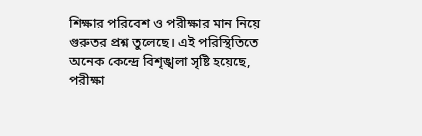শিক্ষার পরিবেশ ও পরীক্ষার মান নিয়ে গুরুতর প্রশ্ন তুলেছে। এই পরিস্থিতিতে অনেক কেন্দ্রে বিশৃঙ্খলা সৃষ্টি হয়েছে, পরীক্ষা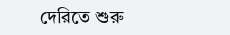দেরিতে শুরু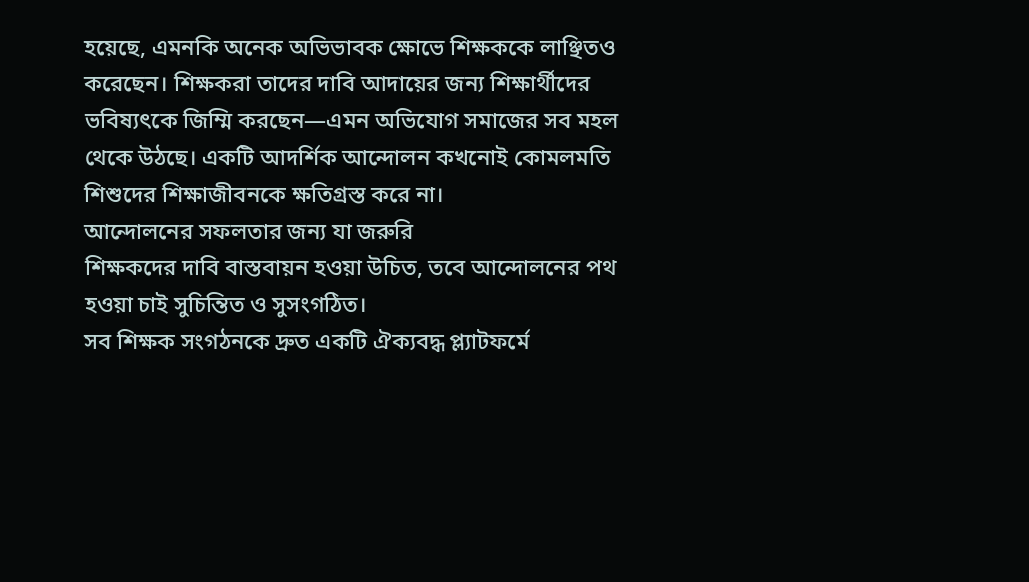হয়েছে, এমনকি অনেক অভিভাবক ক্ষোভে শিক্ষককে লাঞ্ছিতও করেছেন। শিক্ষকরা তাদের দাবি আদায়ের জন্য শিক্ষার্থীদের ভবিষ্যৎকে জিম্মি করছেন—এমন অভিযোগ সমাজের সব মহল থেকে উঠছে। একটি আদর্শিক আন্দোলন কখনোই কোমলমতি শিশুদের শিক্ষাজীবনকে ক্ষতিগ্রস্ত করে না।
আন্দোলনের সফলতার জন্য যা জরুরি
শিক্ষকদের দাবি বাস্তবায়ন হওয়া উচিত, তবে আন্দোলনের পথ হওয়া চাই সুচিন্তিত ও সুসংগঠিত।
সব শিক্ষক সংগঠনকে দ্রুত একটি ঐক্যবদ্ধ প্ল্যাটফর্মে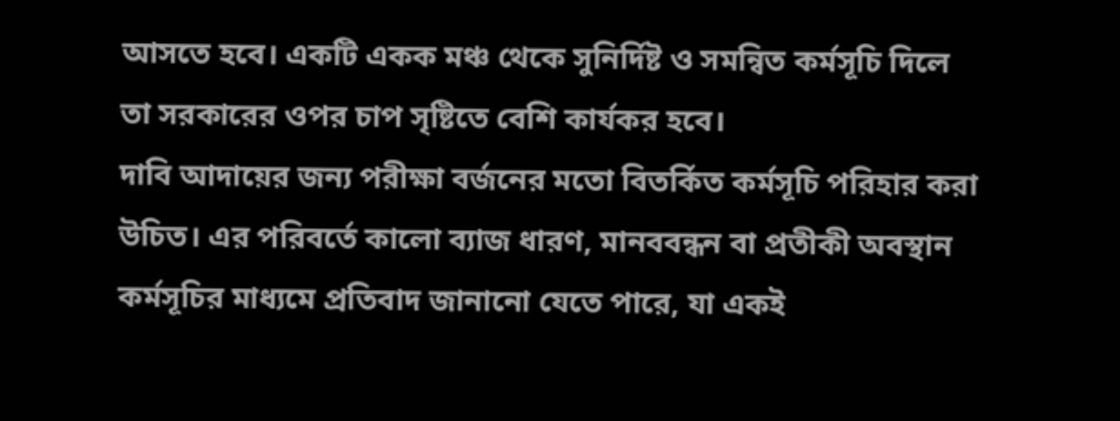আসতে হবে। একটি একক মঞ্চ থেকে সুনির্দিষ্ট ও সমন্বিত কর্মসূচি দিলে তা সরকারের ওপর চাপ সৃষ্টিতে বেশি কার্যকর হবে।
দাবি আদায়ের জন্য পরীক্ষা বর্জনের মতো বিতর্কিত কর্মসূচি পরিহার করা উচিত। এর পরিবর্তে কালো ব্যাজ ধারণ, মানববন্ধন বা প্রতীকী অবস্থান কর্মসূচির মাধ্যমে প্রতিবাদ জানানো যেতে পারে, যা একই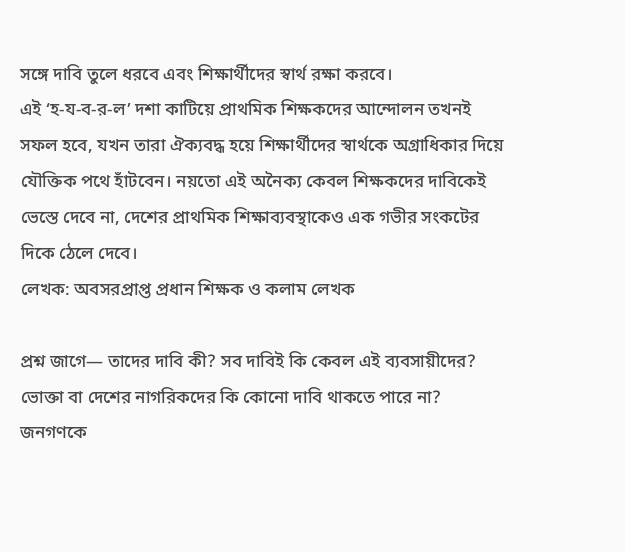সঙ্গে দাবি তুলে ধরবে এবং শিক্ষার্থীদের স্বার্থ রক্ষা করবে।
এই ‘হ-য-ব-র-ল’ দশা কাটিয়ে প্রাথমিক শিক্ষকদের আন্দোলন তখনই সফল হবে, যখন তারা ঐক্যবদ্ধ হয়ে শিক্ষার্থীদের স্বার্থকে অগ্রাধিকার দিয়ে যৌক্তিক পথে হাঁটবেন। নয়তো এই অনৈক্য কেবল শিক্ষকদের দাবিকেই ভেস্তে দেবে না, দেশের প্রাথমিক শিক্ষাব্যবস্থাকেও এক গভীর সংকটের দিকে ঠেলে দেবে।
লেখক: অবসরপ্রাপ্ত প্রধান শিক্ষক ও কলাম লেখক

প্রশ্ন জাগে— তাদের দাবি কী? সব দাবিই কি কেবল এই ব্যবসায়ীদের? ভোক্তা বা দেশের নাগরিকদের কি কোনো দাবি থাকতে পারে না? জনগণকে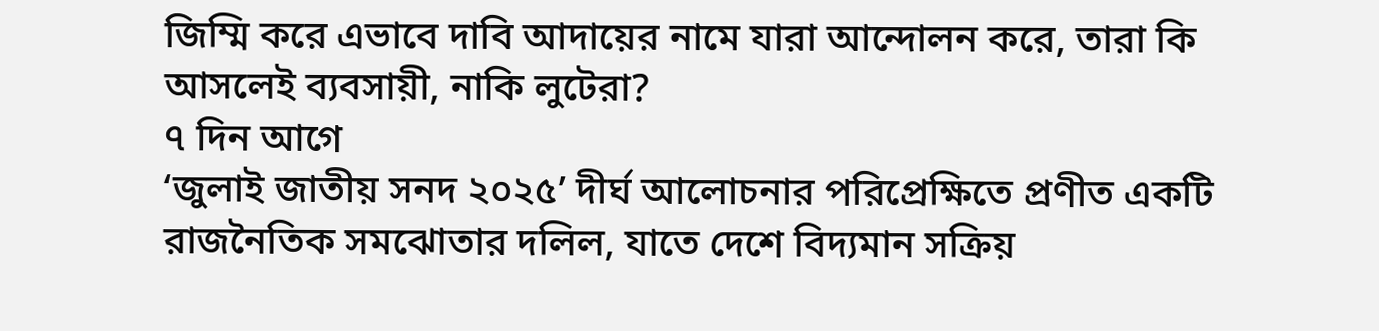জিম্মি করে এভাবে দাবি আদায়ের নামে যারা আন্দোলন করে, তারা কি আসলেই ব্যবসায়ী, নাকি লুটেরা?
৭ দিন আগে
‘জুলাই জাতীয় সনদ ২০২৫’ দীর্ঘ আলোচনার পরিপ্রেক্ষিতে প্রণীত একটি রাজনৈতিক সমঝোতার দলিল, যাতে দেশে বিদ্যমান সক্রিয়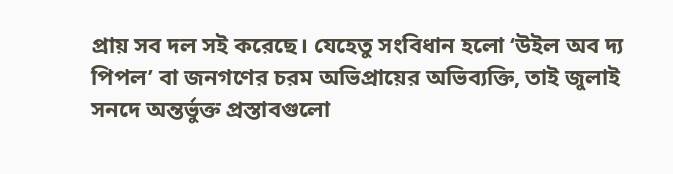প্রায় সব দল সই করেছে। যেহেতু সংবিধান হলো ‘উইল অব দ্য পিপল’ বা জনগণের চরম অভিপ্রায়ের অভিব্যক্তি, তাই জুলাই সনদে অন্তর্ভুক্ত প্রস্তাবগুলো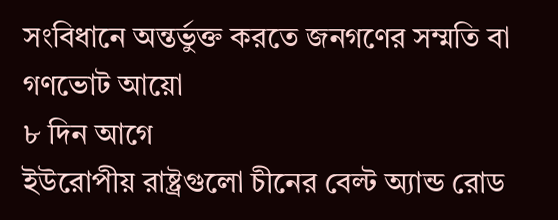সংবিধানে অন্তর্ভুক্ত করতে জনগণের সম্মতি বা গণভোট আয়ো
৮ দিন আগে
ইউরোপীয় রাষ্ট্রগুলো চীনের বেল্ট অ্যান্ড রোড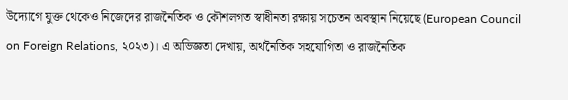উদ্যোগে যুক্ত থেকেও নিজেদের রাজনৈতিক ও কৌশলগত স্বাধীনতা রক্ষায় সচেতন অবস্থান নিয়েছে (European Council on Foreign Relations, ২০২৩)। এ অভিজ্ঞতা দেখায়, অর্থনৈতিক সহযোগিতা ও রাজনৈতিক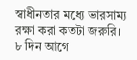স্বাধীনতার মধ্যে ভারসাম্য রক্ষা করা কতটা জরুরি।
৮ দিন আগে